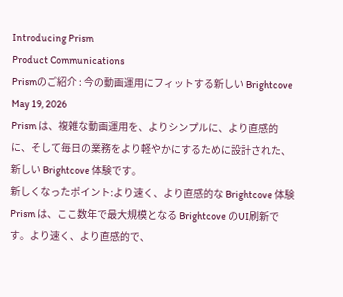Introducing Prism
Product Communications
Prismのご紹介 : 今の動画運用にフィットする新しい Brightcove
May 19, 2026
Prism は、複雑な動画運用を、よりシンプルに、より直感的に、そして毎日の業務をより軽やかにするために設計された、新しい Brightcove 体験です。
新しくなったポイント:より速く、より直感的な Brightcove 体験
Prism は、ここ数年で最大規模となる Brightcove のUI刷新です。より速く、より直感的で、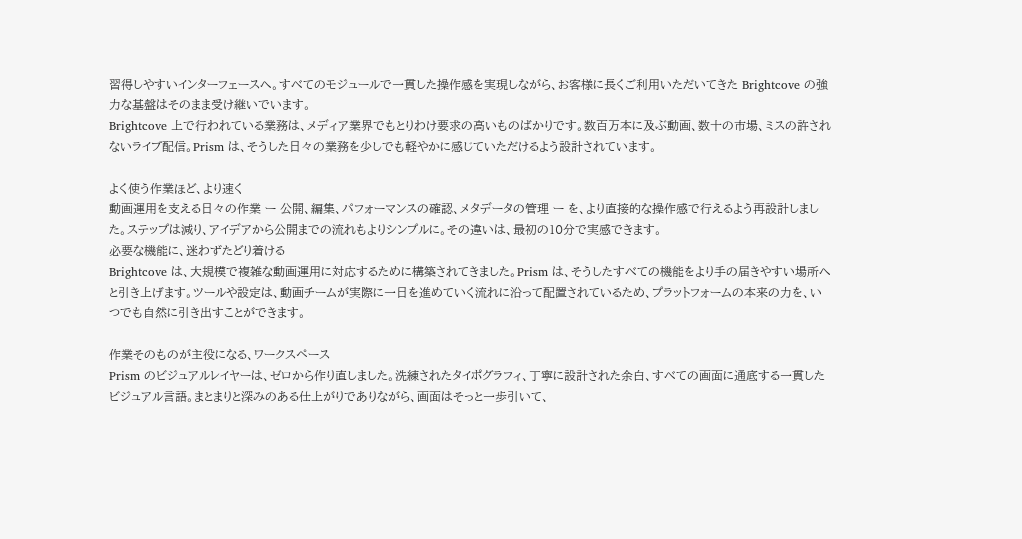習得しやすいインターフェースへ。すべてのモジュールで一貫した操作感を実現しながら、お客様に長くご利用いただいてきた Brightcove の強力な基盤はそのまま受け継いでいます。
Brightcove 上で行われている業務は、メディア業界でもとりわけ要求の高いものばかりです。数百万本に及ぶ動画、数十の市場、ミスの許されないライブ配信。Prism は、そうした日々の業務を少しでも軽やかに感じていただけるよう設計されています。

よく使う作業ほど、より速く
動画運用を支える日々の作業 ー 公開、編集、パフォーマンスの確認、メタデータの管理 ー を、より直接的な操作感で行えるよう再設計しました。ステップは減り、アイデアから公開までの流れもよりシンプルに。その違いは、最初の10分で実感できます。
必要な機能に、迷わずたどり着ける
Brightcove は、大規模で複雑な動画運用に対応するために構築されてきました。Prism は、そうしたすべての機能をより手の届きやすい場所へと引き上げます。ツールや設定は、動画チームが実際に一日を進めていく流れに沿って配置されているため、プラットフォームの本来の力を、いつでも自然に引き出すことができます。

作業そのものが主役になる、ワークスペース
Prism のビジュアルレイヤーは、ゼロから作り直しました。洗練されたタイポグラフィ、丁寧に設計された余白、すべての画面に通底する一貫したビジュアル言語。まとまりと深みのある仕上がりでありながら、画面はそっと一歩引いて、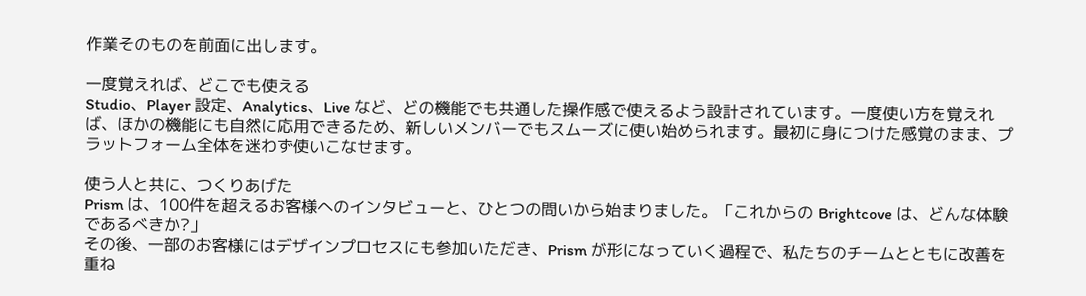作業そのものを前面に出します。

一度覚えれば、どこでも使える
Studio、Player 設定、Analytics、Live など、どの機能でも共通した操作感で使えるよう設計されています。一度使い方を覚えれば、ほかの機能にも自然に応用できるため、新しいメンバーでもスムーズに使い始められます。最初に身につけた感覚のまま、プラットフォーム全体を迷わず使いこなせます。

使う人と共に、つくりあげた
Prism は、100件を超えるお客様へのインタビューと、ひとつの問いから始まりました。「これからの Brightcove は、どんな体験であるべきか?」
その後、一部のお客様にはデザインプロセスにも参加いただき、Prism が形になっていく過程で、私たちのチームとともに改善を重ね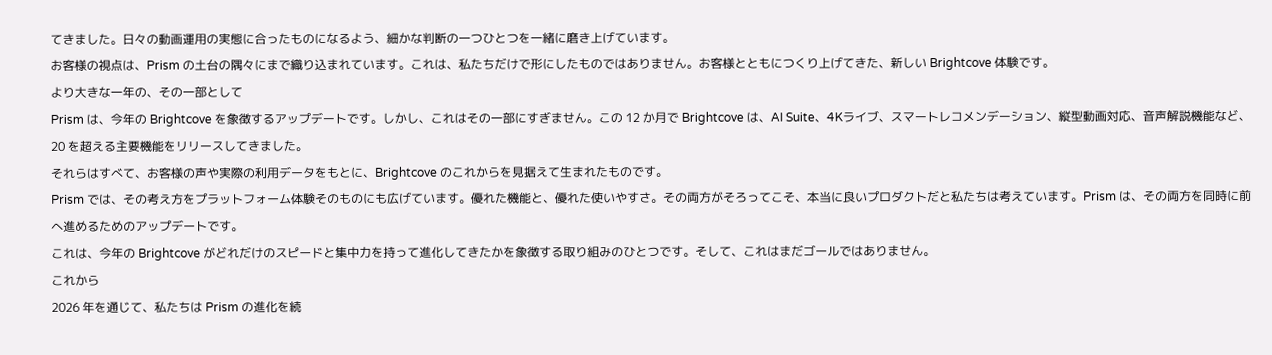てきました。日々の動画運用の実態に合ったものになるよう、細かな判断の一つひとつを一緒に磨き上げています。
お客様の視点は、Prism の土台の隅々にまで織り込まれています。これは、私たちだけで形にしたものではありません。お客様とともにつくり上げてきた、新しい Brightcove 体験です。
より大きな一年の、その一部として
Prism は、今年の Brightcove を象徴するアップデートです。しかし、これはその一部にすぎません。この 12 か月で Brightcove は、AI Suite、4Kライブ、スマートレコメンデーション、縦型動画対応、音声解説機能など、20 を超える主要機能をリリースしてきました。
それらはすべて、お客様の声や実際の利用データをもとに、Brightcove のこれからを見据えて生まれたものです。
Prism では、その考え方をプラットフォーム体験そのものにも広げています。優れた機能と、優れた使いやすさ。その両方がそろってこそ、本当に良いプロダクトだと私たちは考えています。Prism は、その両方を同時に前へ進めるためのアップデートです。
これは、今年の Brightcove がどれだけのスピードと集中力を持って進化してきたかを象徴する取り組みのひとつです。そして、これはまだゴールではありません。
これから
2026 年を通じて、私たちは Prism の進化を続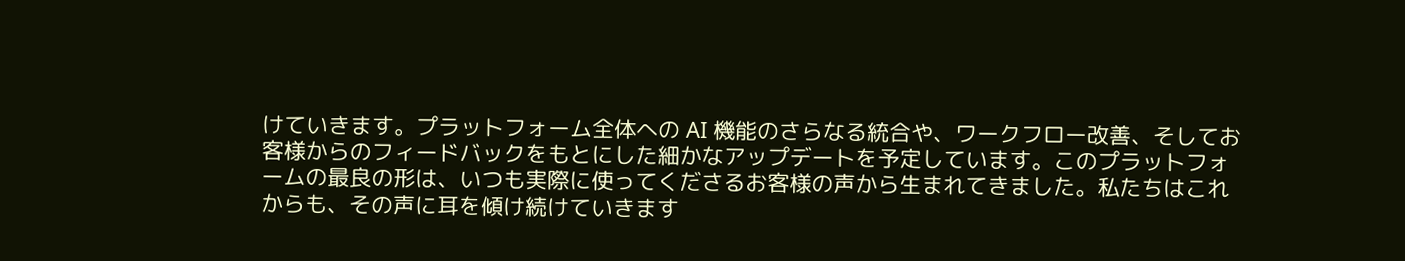けていきます。プラットフォーム全体への AI 機能のさらなる統合や、ワークフロー改善、そしてお客様からのフィードバックをもとにした細かなアップデートを予定しています。このプラットフォームの最良の形は、いつも実際に使ってくださるお客様の声から生まれてきました。私たちはこれからも、その声に耳を傾け続けていきます